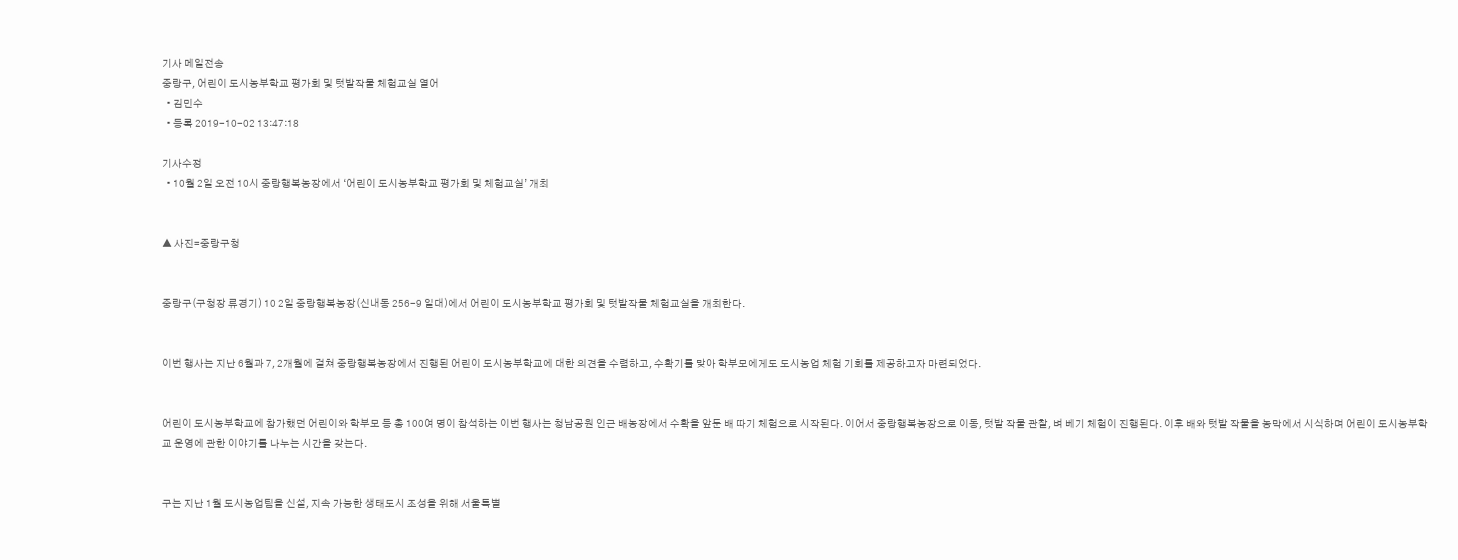기사 메일전송
중랑구, 어린이 도시농부학교 평가회 및 텃밭작물 체험교실 열어
  • 김민수
  • 등록 2019-10-02 13:47:18

기사수정
  • 10월 2일 오전 10시 중랑행복농장에서 ‘어린이 도시농부학교 평가회 및 체험교실’ 개최


▲ 사진=중랑구청


중랑구(구청장 류경기) 10 2일 중랑행복농장(신내동 256-9 일대)에서 어린이 도시농부학교 평가회 및 텃밭작물 체험교실을 개최한다.


이번 행사는 지난 6월과 7, 2개월에 걸쳐 중랑행복농장에서 진행된 어린이 도시농부학교에 대한 의견을 수렴하고, 수확기를 맞아 학부모에게도 도시농업 체험 기회를 제공하고자 마련되었다.


어린이 도시농부학교에 참가했던 어린이와 학부모 등 총 100여 명이 참석하는 이번 행사는 청남공원 인근 배농장에서 수확을 앞둔 배 따기 체험으로 시작된다. 이어서 중랑행복농장으로 이동, 텃밭 작물 관찰, 벼 베기 체험이 진행된다. 이후 배와 텃밭 작물을 농막에서 시식하며 어린이 도시농부학교 운영에 관한 이야기를 나누는 시간을 갖는다.


구는 지난 1월 도시농업팀을 신설, 지속 가능한 생태도시 조성을 위해 서울특별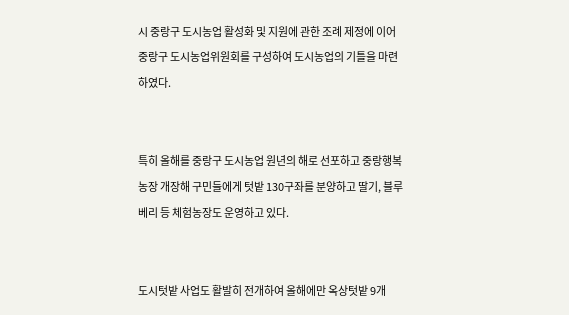시 중랑구 도시농업 활성화 및 지원에 관한 조례 제정에 이어 중랑구 도시농업위원회를 구성하여 도시농업의 기틀을 마련하였다.


특히 올해를 중랑구 도시농업 원년의 해로 선포하고 중랑행복농장 개장해 구민들에게 텃밭 130구좌를 분양하고 딸기, 블루베리 등 체험농장도 운영하고 있다.


도시텃밭 사업도 활발히 전개하여 올해에만 옥상텃밭 9개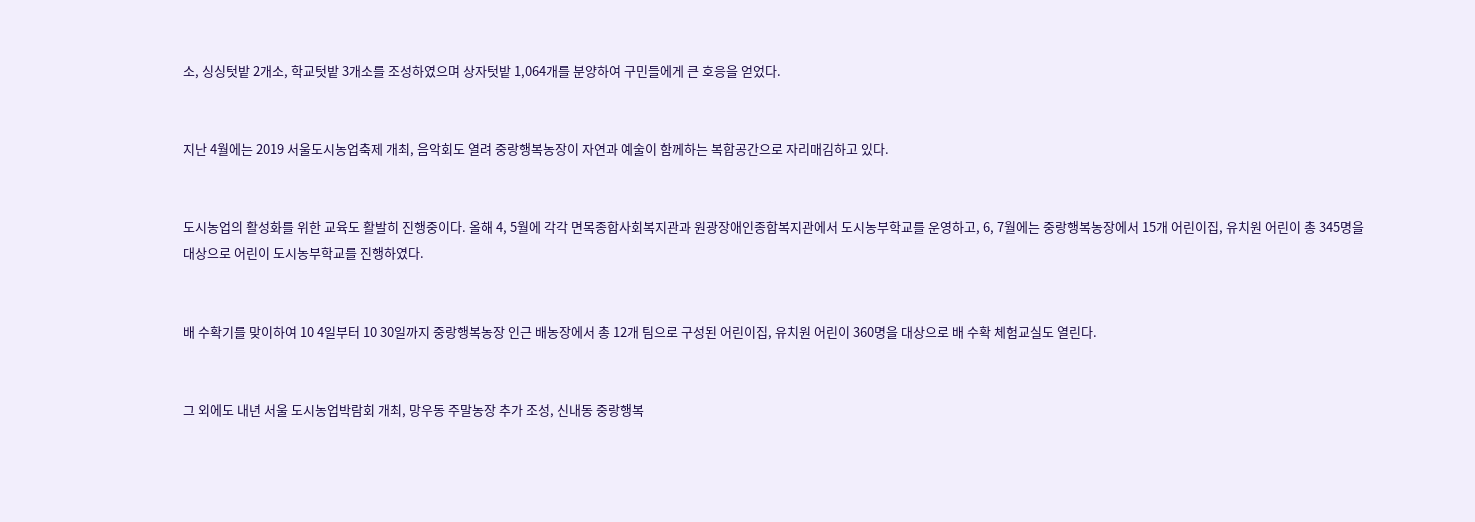소, 싱싱텃밭 2개소, 학교텃밭 3개소를 조성하였으며 상자텃밭 1,064개를 분양하여 구민들에게 큰 호응을 얻었다.


지난 4월에는 2019 서울도시농업축제 개최, 음악회도 열려 중랑행복농장이 자연과 예술이 함께하는 복합공간으로 자리매김하고 있다.


도시농업의 활성화를 위한 교육도 활발히 진행중이다. 올해 4, 5월에 각각 면목종합사회복지관과 원광장애인종합복지관에서 도시농부학교를 운영하고, 6, 7월에는 중랑행복농장에서 15개 어린이집, 유치원 어린이 총 345명을 대상으로 어린이 도시농부학교를 진행하였다.


배 수확기를 맞이하여 10 4일부터 10 30일까지 중랑행복농장 인근 배농장에서 총 12개 팀으로 구성된 어린이집, 유치원 어린이 360명을 대상으로 배 수확 체험교실도 열린다.


그 외에도 내년 서울 도시농업박람회 개최, 망우동 주말농장 추가 조성, 신내동 중랑행복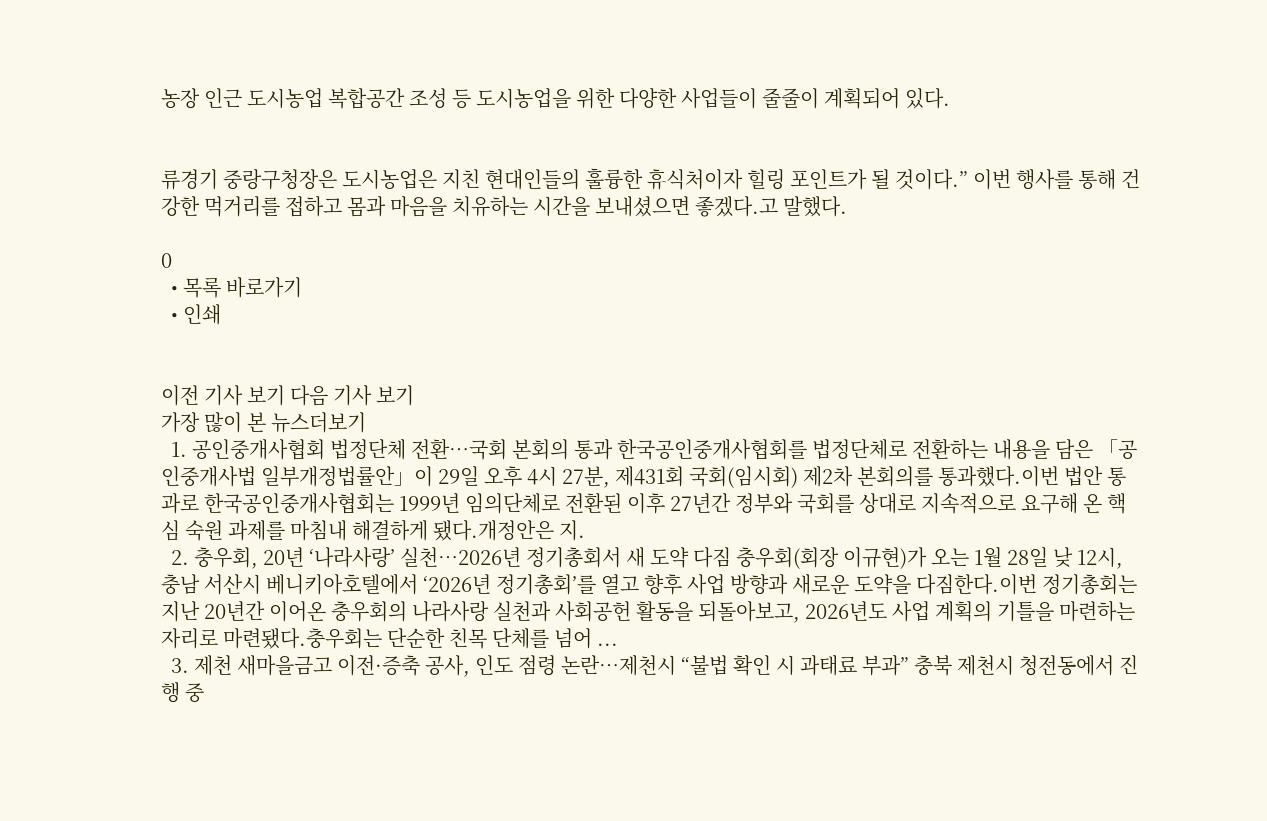농장 인근 도시농업 복합공간 조성 등 도시농업을 위한 다양한 사업들이 줄줄이 계획되어 있다.


류경기 중랑구청장은 도시농업은 지친 현대인들의 훌륭한 휴식처이자 힐링 포인트가 될 것이다.” 이번 행사를 통해 건강한 먹거리를 접하고 몸과 마음을 치유하는 시간을 보내셨으면 좋겠다.고 말했다.

0
  • 목록 바로가기
  • 인쇄


이전 기사 보기 다음 기사 보기
가장 많이 본 뉴스더보기
  1. 공인중개사협회 법정단체 전환…국회 본회의 통과 한국공인중개사협회를 법정단체로 전환하는 내용을 담은 「공인중개사법 일부개정법률안」이 29일 오후 4시 27분, 제431회 국회(임시회) 제2차 본회의를 통과했다.이번 법안 통과로 한국공인중개사협회는 1999년 임의단체로 전환된 이후 27년간 정부와 국회를 상대로 지속적으로 요구해 온 핵심 숙원 과제를 마침내 해결하게 됐다.개정안은 지.
  2. 충우회, 20년 ‘나라사랑’ 실천…2026년 정기총회서 새 도약 다짐 충우회(회장 이규현)가 오는 1월 28일 낮 12시, 충남 서산시 베니키아호텔에서 ‘2026년 정기총회’를 열고 향후 사업 방향과 새로운 도약을 다짐한다.이번 정기총회는 지난 20년간 이어온 충우회의 나라사랑 실천과 사회공헌 활동을 되돌아보고, 2026년도 사업 계획의 기틀을 마련하는 자리로 마련됐다.충우회는 단순한 친목 단체를 넘어 ...
  3. 제천 새마을금고 이전·증축 공사, 인도 점령 논란…제천시 “불법 확인 시 과태료 부과” 충북 제천시 청전동에서 진행 중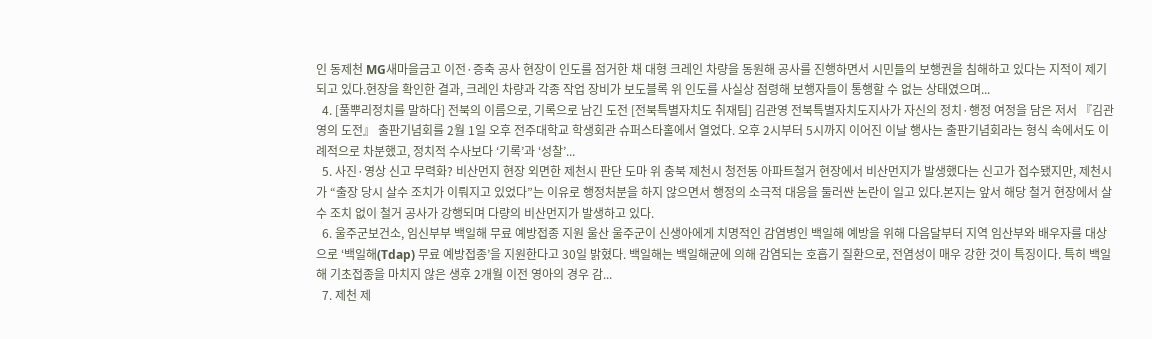인 동제천 MG새마을금고 이전·증축 공사 현장이 인도를 점거한 채 대형 크레인 차량을 동원해 공사를 진행하면서 시민들의 보행권을 침해하고 있다는 지적이 제기되고 있다.현장을 확인한 결과, 크레인 차량과 각종 작업 장비가 보도블록 위 인도를 사실상 점령해 보행자들이 통행할 수 없는 상태였으며...
  4. [풀뿌리정치를 말하다] 전북의 이름으로, 기록으로 남긴 도전 [전북특별자치도 취재팀] 김관영 전북특별자치도지사가 자신의 정치·행정 여정을 담은 저서 『김관영의 도전』 출판기념회를 2월 1일 오후 전주대학교 학생회관 슈퍼스타홀에서 열었다. 오후 2시부터 5시까지 이어진 이날 행사는 출판기념회라는 형식 속에서도 이례적으로 차분했고, 정치적 수사보다 ‘기록’과 ‘성찰’...
  5. 사진·영상 신고 무력화? 비산먼지 현장 외면한 제천시 판단 도마 위 충북 제천시 청전동 아파트철거 현장에서 비산먼지가 발생했다는 신고가 접수됐지만, 제천시가 “출장 당시 살수 조치가 이뤄지고 있었다”는 이유로 행정처분을 하지 않으면서 행정의 소극적 대응을 둘러싼 논란이 일고 있다.본지는 앞서 해당 철거 현장에서 살수 조치 없이 철거 공사가 강행되며 다량의 비산먼지가 발생하고 있다.
  6. 울주군보건소, 임신부부 백일해 무료 예방접종 지원 울산 울주군이 신생아에게 치명적인 감염병인 백일해 예방을 위해 다음달부터 지역 임산부와 배우자를 대상으로 ‘백일해(Tdap) 무료 예방접종’을 지원한다고 30일 밝혔다. 백일해는 백일해균에 의해 감염되는 호흡기 질환으로, 전염성이 매우 강한 것이 특징이다. 특히 백일해 기초접종을 마치지 않은 생후 2개월 이전 영아의 경우 감...
  7. 제천 제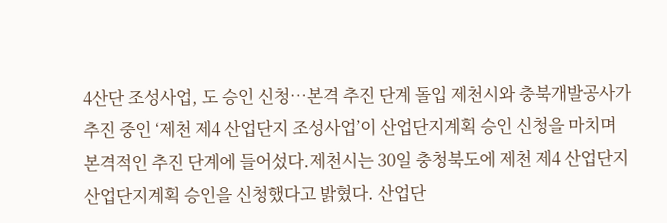4산단 조성사업, 도 승인 신청…본격 추진 단계 돌입 제천시와 충북개발공사가 추진 중인 ‘제천 제4 산업단지 조성사업’이 산업단지계획 승인 신청을 마치며 본격적인 추진 단계에 들어섰다.제천시는 30일 충청북도에 제천 제4 산업단지 산업단지계획 승인을 신청했다고 밝혔다. 산업단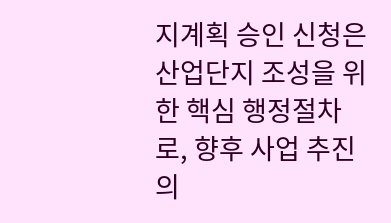지계획 승인 신청은 산업단지 조성을 위한 핵심 행정절차로, 향후 사업 추진의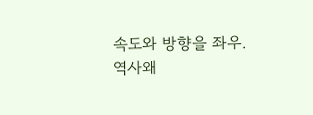속도와 방향을 좌우.
역사왜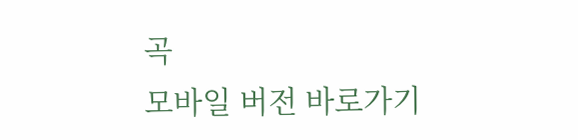곡
모바일 버전 바로가기